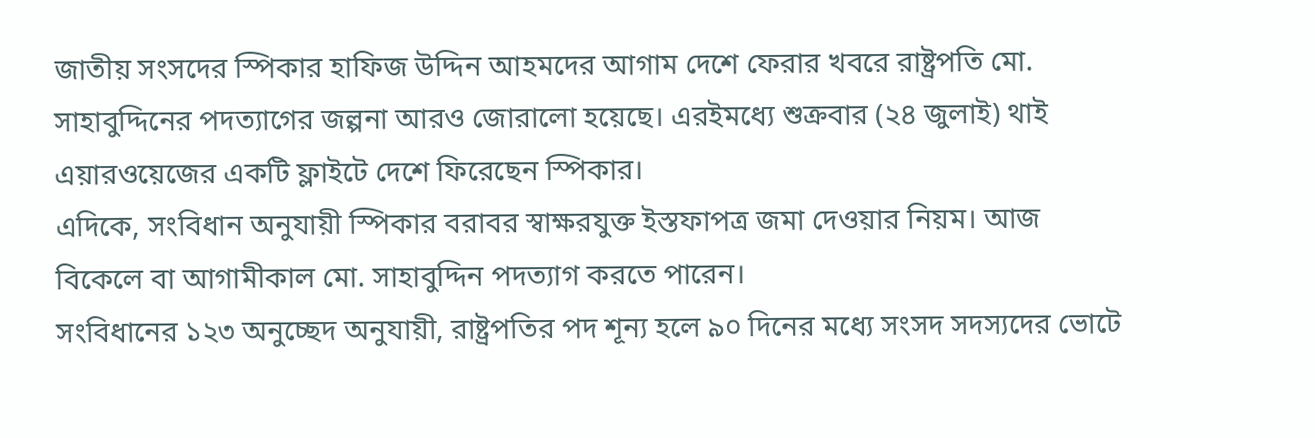জাতীয় সংসদের স্পিকার হাফিজ উদ্দিন আহমদের আগাম দেশে ফেরার খবরে রাষ্ট্রপতি মো. সাহাবুদ্দিনের পদত্যাগের জল্পনা আরও জোরালো হয়েছে। এরইমধ্যে শুক্রবার (২৪ জুলাই) থাই এয়ারওয়েজের একটি ফ্লাইটে দেশে ফিরেছেন স্পিকার।
এদিকে, সংবিধান অনুযায়ী স্পিকার বরাবর স্বাক্ষরযুক্ত ইস্তফাপত্র জমা দেওয়ার নিয়ম। আজ বিকেলে বা আগামীকাল মো. সাহাবুদ্দিন পদত্যাগ করতে পারেন।
সংবিধানের ১২৩ অনুচ্ছেদ অনুযায়ী, রাষ্ট্রপতির পদ শূন্য হলে ৯০ দিনের মধ্যে সংসদ সদস্যদের ভোটে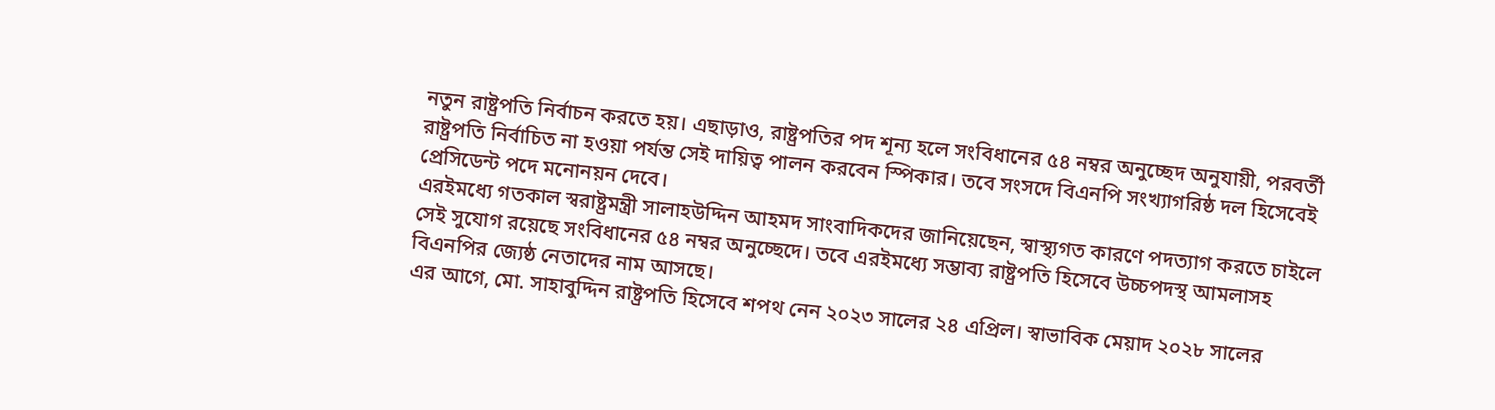নতুন রাষ্ট্রপতি নির্বাচন করতে হয়। এছাড়াও, রাষ্ট্রপতির পদ শূন্য হলে সংবিধানের ৫৪ নম্বর অনুচ্ছেদ অনুযায়ী, পরবর্তী রাষ্ট্রপতি নির্বাচিত না হওয়া পর্যন্ত সেই দায়িত্ব পালন করবেন স্পিকার। তবে সংসদে বিএনপি সংখ্যাগরিষ্ঠ দল হিসেবেই প্রেসিডেন্ট পদে মনোনয়ন দেবে।
এরইমধ্যে গতকাল স্বরাষ্ট্রমন্ত্রী সালাহউদ্দিন আহমদ সাংবাদিকদের জানিয়েছেন, স্বাস্থ্যগত কারণে পদত্যাগ করতে চাইলে সেই সুযোগ রয়েছে সংবিধানের ৫৪ নম্বর অনুচ্ছেদে। তবে এরইমধ্যে সম্ভাব্য রাষ্ট্রপতি হিসেবে উচ্চপদস্থ আমলাসহ বিএনপির জ্যেষ্ঠ নেতাদের নাম আসছে।
এর আগে, মো. সাহাবুদ্দিন রাষ্ট্রপতি হিসেবে শপথ নেন ২০২৩ সালের ২৪ এপ্রিল। স্বাভাবিক মেয়াদ ২০২৮ সালের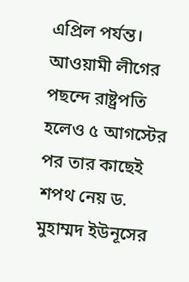এপ্রিল পর্যন্ত। আওয়ামী লীগের পছন্দে রাষ্ট্রপতি হলেও ৫ আগস্টের পর তার কাছেই শপথ নেয় ড. মুহাম্মদ ইউনূসের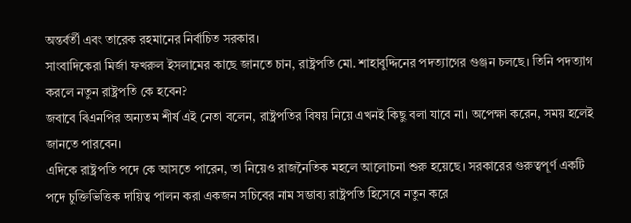অন্তর্বর্তী এবং তারেক রহমানের নির্বাচিত সরকার।
সাংবাদিকেরা মির্জা ফখরুল ইসলামের কাছে জানতে চান, রাষ্ট্রপতি মো. শাহাবুদ্দিনের পদত্যাগের গুঞ্জন চলছে। তিনি পদত্যাগ করলে নতুন রাষ্ট্রপতি কে হবেন?
জবাবে বিএনপির অন্যতম শীর্ষ এই নেতা বলেন, রাষ্ট্রপতির বিষয় নিয়ে এখনই কিছু বলা যাবে না। অপেক্ষা করেন, সময় হলেই জানতে পারবেন।
এদিকে রাষ্ট্রপতি পদে কে আসতে পারেন, তা নিয়েও রাজনৈতিক মহলে আলোচনা শুরু হয়েছে। সরকারের গুরুত্বপূর্ণ একটি পদে চুক্তিভিত্তিক দায়িত্ব পালন করা একজন সচিবের নাম সম্ভাব্য রাষ্ট্রপতি হিসেবে নতুন করে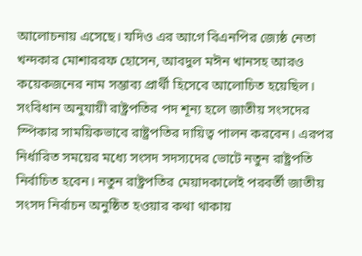আলোচনায় এসেছে। যদিও এর আগে বিএনপির জ্যেষ্ঠ নেতা খন্দকার মোশাররফ হোসেন, আবদুল মঈন খানসহ আরও কয়েকজনের নাম সম্ভাব্য প্রার্থী হিসেবে আলোচিত হয়েছিল।
সংবিধান অনুযায়ী রাষ্ট্রপতির পদ শূন্য হলে জাতীয় সংসদের স্পিকার সাময়িকভাবে রাষ্ট্রপতির দায়িত্ব পালন করবেন। এরপর নির্ধারিত সময়ের মধ্যে সংসদ সদস্যদের ভোটে নতুন রাষ্ট্রপতি নির্বাচিত হবেন। নতুন রাষ্ট্রপতির মেয়াদকালেই পরবর্তী জাতীয় সংসদ নির্বাচন অনুষ্ঠিত হওয়ার কথা থাকায়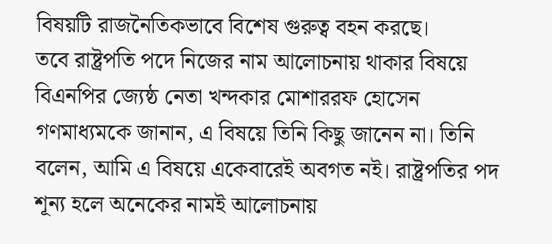বিষয়টি রাজনৈতিকভাবে বিশেষ গুরুত্ব বহন করছে।
তবে রাষ্ট্রপতি পদে নিজের নাম আলোচনায় থাকার বিষয়ে বিএনপির জ্যেষ্ঠ নেতা খন্দকার মোশাররফ হোসেন গণমাধ্যমকে জানান, এ বিষয়ে তিনি কিছু জানেন না। তিনি বলেন, আমি এ বিষয়ে একেবারেই অবগত নই। রাষ্ট্রপতির পদ শূন্য হলে অনেকের নামই আলোচনায়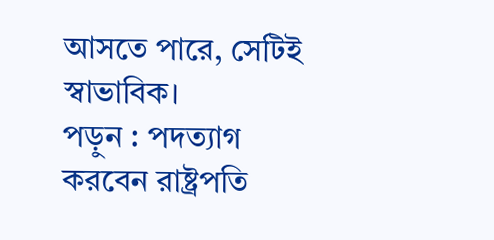আসতে পারে, সেটিই স্বাভাবিক।
পড়ুন : পদত্যাগ করবেন রাষ্ট্রপতি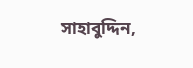সাহাবুদ্দিন,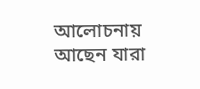আলোচনায় আছেন যারা